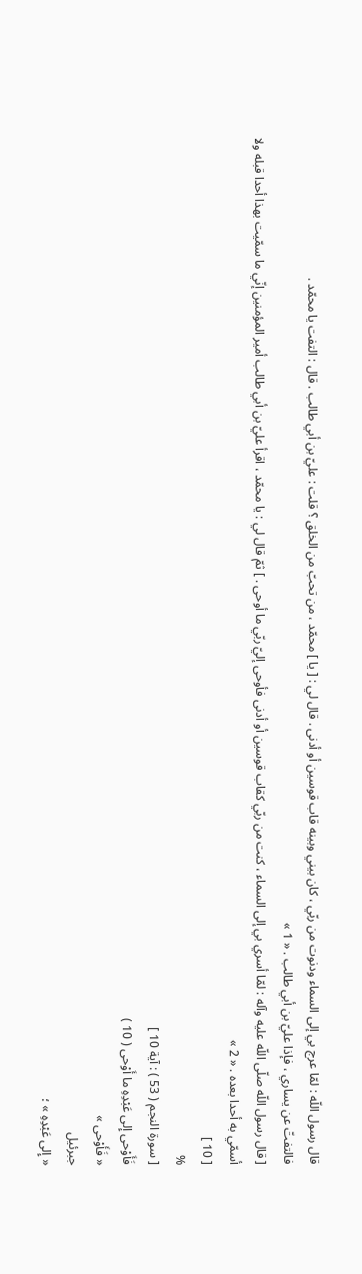قال رسول اللّه : لمّا عرج بي إلى السماء ودنوت من ربّي ، كان بيني وبينه قاب قوسين أو أدنى . قال لي : [ يا ] محمّد ، من تحبّ من الخلق ؟ قلت : عليّ بن أبي طالب . قال : التفت يا محمّد .
فالتفتّ عن يساري ، فإذا عليّ بن أبي طالب . « 1 »
[ قال رسول اللّه صلّى اللّه عليه وآله : لمّا أسري بي إلى السماء ، كنت من ربّي كقاب قوسين أو أدنى فأوحى إليّ ربّي ما أوحى . ] ثمّ قال لي : يا محمّد ، اقرأ عليّ بن أبي طالب أمير المؤمنين إنّي ما سمّيت بهذا أحدا قبله ولا أسمّي به أحدا بعده . « 2 »
[ 10 ]
%
[ سورة النجم ( 53 ) : آية 10 ]
فَأَوْحى إِلى عَبْدِهِ ما أَوْحى ( 10 )
« فَأَوْحى »
جبرئيل
« إِلى عَبْدِهِ » ؛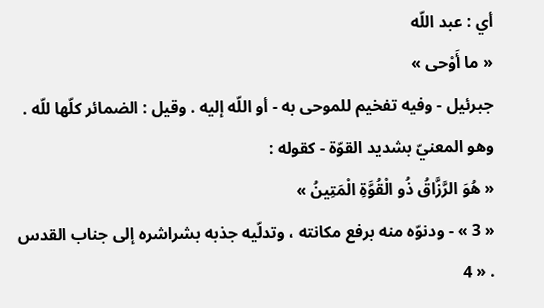أي : عبد اللّه
« ما أَوْحى »
جبرئيل - وفيه تفخيم للموحى به - أو اللّه إليه . وقيل : الضمائر كلّها للّه . وهو المعنيّ بشديد القوّة - كقوله :
« هُوَ الرَّزَّاقُ ذُو الْقُوَّةِ الْمَتِينُ »
« 3 » - ودنوّه منه برفع مكانته ، وتدلّيه جذبه بشراشره إلى جناب القدس . « 4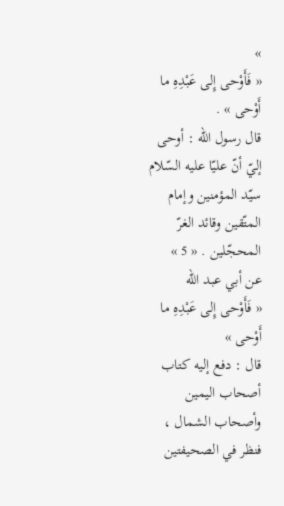»
« فَأَوْحى إِلى عَبْدِهِ ما أَوْحى » .
قال رسول اللّه : أوحى إليّ أنّ عليّا عليه السّلام سيّد المؤمنين وإمام المتّقين وقائد الغرّ المحجّلين . « 5 »
عن أبي عبد اللّه
« فَأَوْحى إِلى عَبْدِهِ ما أَوْحى »
قال : دفع إليه كتاب أصحاب اليمين وأصحاب الشمال ، فنظر في الصحيفتين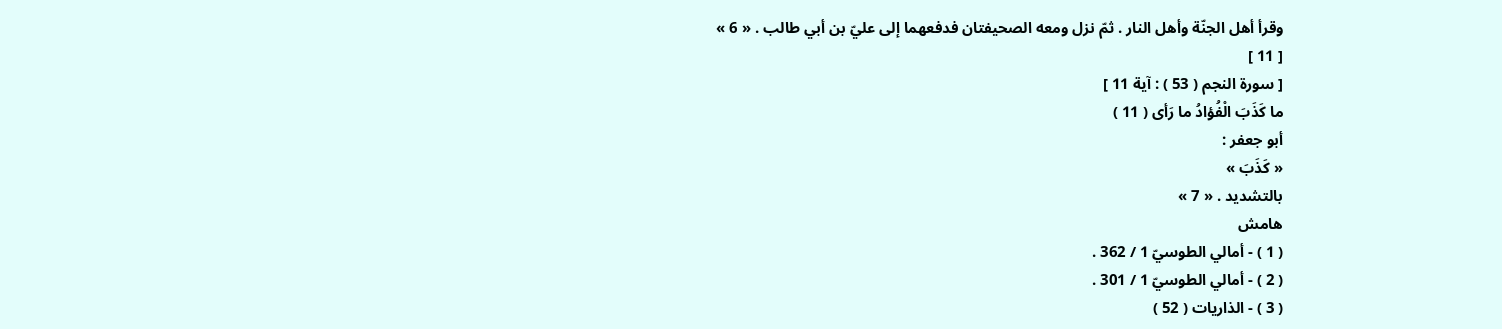وقرأ أهل الجنّة وأهل النار . ثمّ نزل ومعه الصحيفتان فدفعهما إلى عليّ بن أبي طالب . « 6 »
[ 11 ]
[ سورة النجم ( 53 ) : آية 11 ]
ما كَذَبَ الْفُؤادُ ما رَأى ( 11 )
أبو جعفر :
« كَذَبَ »
بالتشديد . « 7 »
هامش
( 1 ) - أمالي الطوسيّ 1 / 362 .
( 2 ) - أمالي الطوسيّ 1 / 301 .
( 3 ) - الذاريات ( 52 )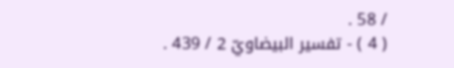/ 58 .
( 4 ) - تفسير البيضاويّ 2 / 439 .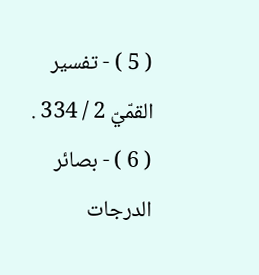( 5 ) - تفسير القمّيّ 2 / 334 .
( 6 ) - بصائر الدرجات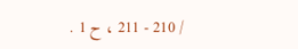/ 210 - 211 ، ح 1 .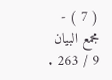( 7 ) - مجمع البيان 9 / 263 .